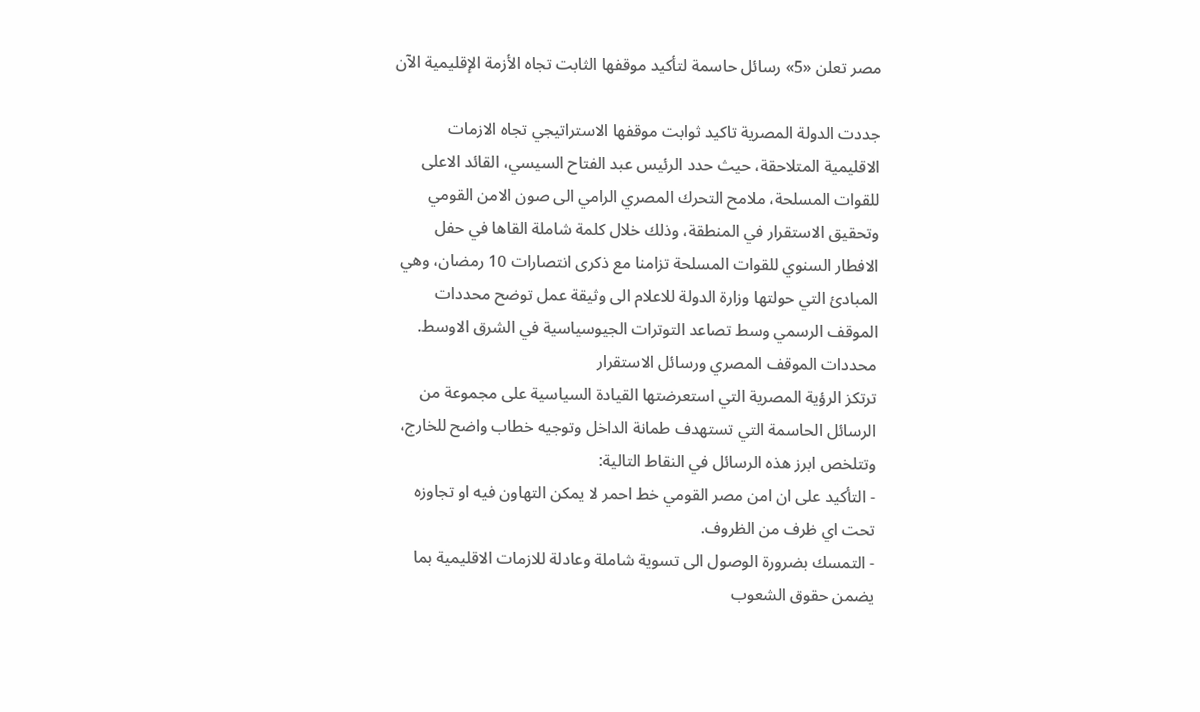مصر تعلن «5» رسائل حاسمة لتأكيد موقفها الثابت تجاه الأزمة الإقليمية الآن

جددت الدولة المصرية تاكيد ثوابت موقفها الاستراتيجي تجاه الازمات الاقليمية المتلاحقة، حيث حدد الرئيس عبد الفتاح السيسي، القائد الاعلى للقوات المسلحة، ملامح التحرك المصري الرامي الى صون الامن القومي وتحقيق الاستقرار في المنطقة، وذلك خلال كلمة شاملة القاها في حفل الافطار السنوي للقوات المسلحة تزامنا مع ذكرى انتصارات 10 رمضان، وهي المبادئ التي حولتها وزارة الدولة للاعلام الى وثيقة عمل توضح محددات الموقف الرسمي وسط تصاعد التوترات الجيوسياسية في الشرق الاوسط.
محددات الموقف المصري ورسائل الاستقرار
ترتكز الرؤية المصرية التي استعرضتها القيادة السياسية على مجموعة من الرسائل الحاسمة التي تستهدف طمانة الداخل وتوجيه خطاب واضح للخارج، وتتلخص ابرز هذه الرسائل في النقاط التالية:
- التأكيد على ان امن مصر القومي خط احمر لا يمكن التهاون فيه او تجاوزه تحت اي ظرف من الظروف.
- التمسك بضرورة الوصول الى تسوية شاملة وعادلة للازمات الاقليمية بما يضمن حقوق الشعوب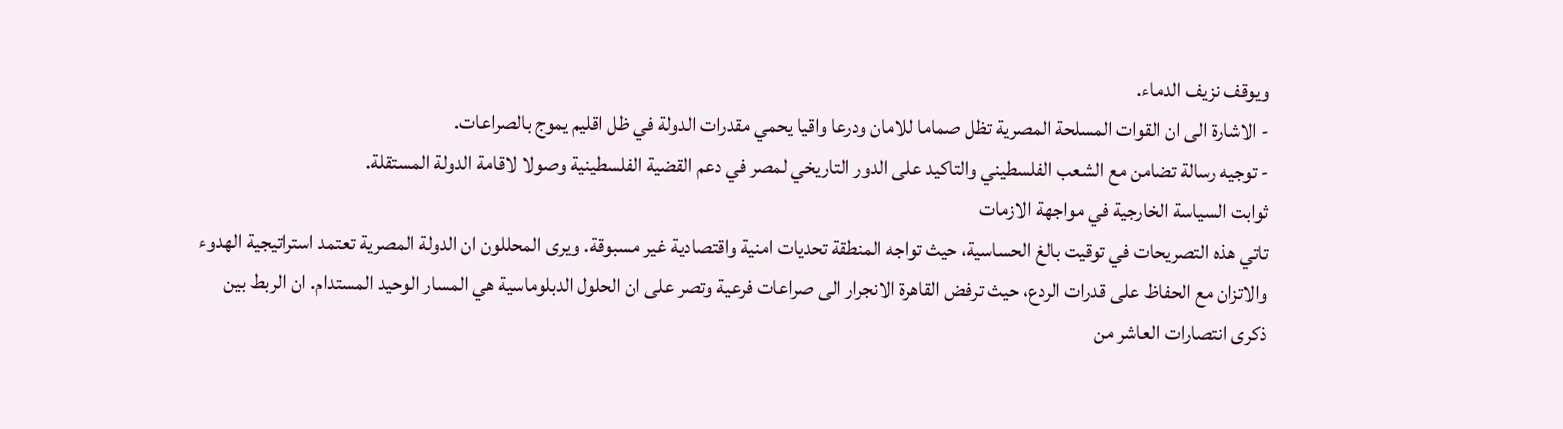ويوقف نزيف الدماء.
- الاشارة الى ان القوات المسلحة المصرية تظل صماما للامان ودرعا واقيا يحمي مقدرات الدولة في ظل اقليم يموج بالصراعات.
- توجيه رسالة تضامن مع الشعب الفلسطيني والتاكيد على الدور التاريخي لمصر في دعم القضية الفلسطينية وصولا لاقامة الدولة المستقلة.
ثوابت السياسة الخارجية في مواجهة الازمات
تاتي هذه التصريحات في توقيت بالغ الحساسية، حيث تواجه المنطقة تحديات امنية واقتصادية غير مسبوقة. ويرى المحللون ان الدولة المصرية تعتمد استراتيجية الهدوء والاتزان مع الحفاظ على قدرات الردع، حيث ترفض القاهرة الانجرار الى صراعات فرعية وتصر على ان الحلول الدبلوماسية هي المسار الوحيد المستدام. ان الربط بين ذكرى انتصارات العاشر من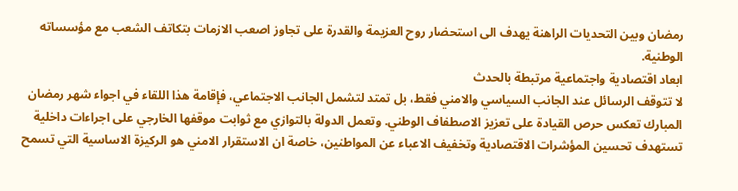رمضان وبين التحديات الراهنة يهدف الى استحضار روح العزيمة والقدرة على تجاوز اصعب الازمات بتكاتف الشعب مع مؤسساته الوطنية.
ابعاد اقتصادية واجتماعية مرتبطة بالحدث
لا تتوقف الرسائل عند الجانب السياسي والامني فقط، بل تمتد لتشمل الجانب الاجتماعي، فإقامة هذا اللقاء في اجواء شهر رمضان المبارك تعكس حرص القيادة على تعزيز الاصطفاف الوطني. وتعمل الدولة بالتوازي مع ثوابت موقفها الخارجي على اجراءات داخلية تستهدف تحسين المؤشرات الاقتصادية وتخفيف الاعباء عن المواطنين، خاصة ان الاستقرار الامني هو الركيزة الاساسية التي تسمح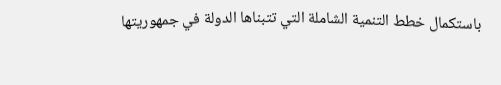باستكمال خطط التنمية الشاملة التي تتبناها الدولة في جمهوريتها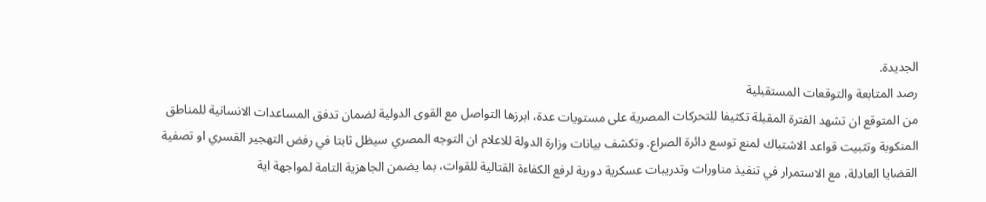الجديدة.
رصد المتابعة والتوقعات المستقبلية
من المتوقع ان تشهد الفترة المقبلة تكثيفا للتحركات المصرية على مستويات عدة، ابرزها التواصل مع القوى الدولية لضمان تدفق المساعدات الانسانية للمناطق المنكوبة وتثبيت قواعد الاشتباك لمنع توسع دائرة الصراع. وتكشف بيانات وزارة الدولة للاعلام ان التوجه المصري سيظل ثابتا في رفض التهجير القسري او تصفية القضايا العادلة، مع الاستمرار في تنفيذ مناورات وتدريبات عسكرية دورية لرفع الكفاءة القتالية للقوات، بما يضمن الجاهزية التامة لمواجهة اية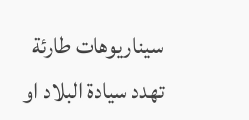سيناريوهات طارئة تهدد سيادة البلاد او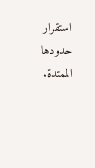استقرار حدودها الممتدة.